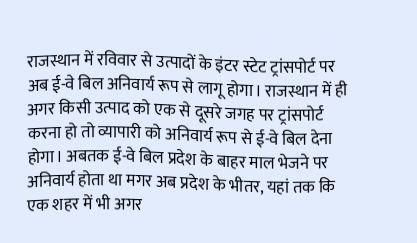राजस्थान में रविवार से उत्पादों के इंटर स्टेट ट्रांसपोर्ट पर अब ई-वे बिल अनिवार्य रूप से लागू होगा। राजस्थान में ही अगर किसी उत्पाद को एक से दूसरे जगह पर ट्रांसपोर्ट करना हो तो व्यापारी को अनिवार्य रूप से ई-वे बिल देना होगा। अबतक ई-वे बिल प्रदेश के बाहर माल भेजने पर अनिवार्य होता था मगर अब प्रदेश के भीतर, यहां तक कि एक शहर में भी अगर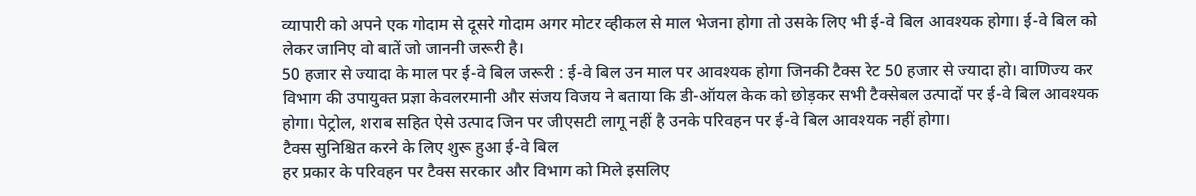व्यापारी को अपने एक गोदाम से दूसरे गोदाम अगर मोटर व्हीकल से माल भेजना होगा तो उसके लिए भी ई-वे बिल आवश्यक होगा। ई-वे बिल को लेकर जानिए वो बातें जो जाननी जरूरी है।
50 हजार से ज्यादा के माल पर ई-वे बिल जरूरी : ई-वे बिल उन माल पर आवश्यक होगा जिनकी टैक्स रेट 50 हजार से ज्यादा हो। वाणिज्य कर विभाग की उपायुक्त प्रज्ञा केवलरमानी और संजय विजय ने बताया कि डी-ऑयल केक को छोड़कर सभी टैक्सेबल उत्पादों पर ई-वे बिल आवश्यक होगा। पेट्रोल, शराब सहित ऐसे उत्पाद जिन पर जीएसटी लागू नहीं है उनके परिवहन पर ई-वे बिल आवश्यक नहीं होगा।
टैक्स सुनिश्चित करने के लिए शुरू हुआ ई-वे बिल
हर प्रकार के परिवहन पर टैक्स सरकार और विभाग को मिले इसलिए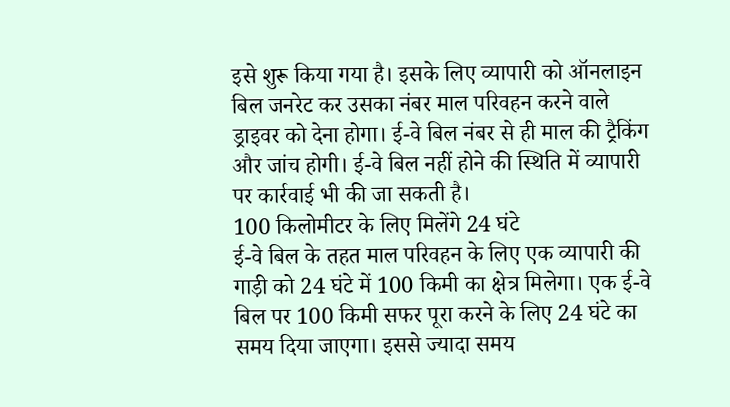इसे शुरू किया गया है। इसके लिए व्यापारी को ऑनलाइन बिल जनरेट कर उसका नंबर माल परिवहन करने वाले ड्राइवर को देना होगा। ई-वे बिल नंबर से ही माल की ट्रैकिंग और जांच होगी। ई-वे बिल नहीं होने की स्थिति में व्यापारी पर कार्रवाई भी की जा सकती है।
100 किलोमीटर के लिए मिलेंगे 24 घंटे
ई-वे बिल के तहत माल परिवहन के लिए एक व्यापारी की गाड़ी को 24 घंटे में 100 किमी का क्षेत्र मिलेगा। एक ई-वे बिल पर 100 किमी सफर पूरा करने के लिए 24 घंटे का समय दिया जाएगा। इससे ज्यादा समय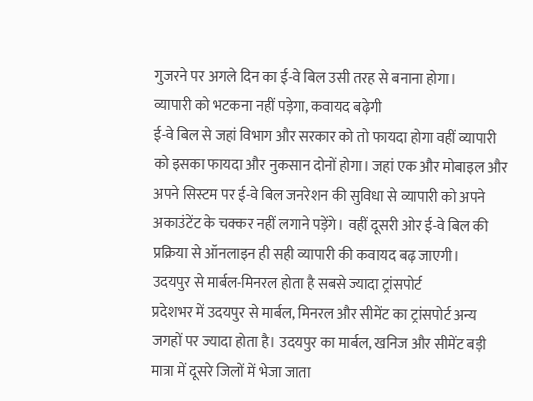गुजरने पर अगले दिन का ई-वे बिल उसी तरह से बनाना होगा।
व्यापारी को भटकना नहीं पड़ेगा, कवायद बढ़ेगी
ई-वे बिल से जहां विभाग और सरकार को तो फायदा होगा वहीं व्यापारी को इसका फायदा और नुकसान दोनों होगा। जहां एक और मोबाइल और अपने सिस्टम पर ई-वे बिल जनरेशन की सुविधा से व्यापारी को अपने अकाउंटेंट के चक्कर नहीं लगाने पड़ेंगे। वहीं दूसरी ओर ई-वे बिल की प्रक्रिया से ऑनलाइन ही सही व्यापारी की कवायद बढ़ जाएगी।
उदयपुर से मार्बल-मिनरल होता है सबसे ज्यादा ट्रांसपोर्ट
प्रदेशभर में उदयपुर से मार्बल, मिनरल और सीमेंट का ट्रांसपोर्ट अन्य जगहों पर ज्यादा होता है। उदयपुर का मार्बल, खनिज और सीमेंट बड़ी मात्रा में दूसरे जिलों में भेजा जाता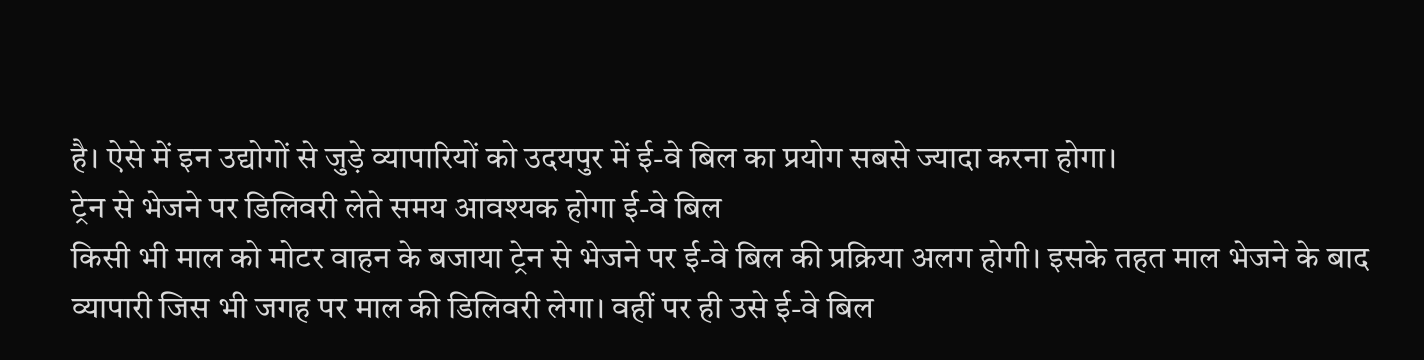है। ऐसे में इन उद्योगों से जुड़े व्यापारियों को उदयपुर में ई-वे बिल का प्रयोग सबसे ज्यादा करना होगा।
ट्रेन से भेजने पर डिलिवरी लेते समय आवश्यक होगा ई-वे बिल
किसी भी माल को मोटर वाहन के बजाया ट्रेन से भेजने पर ई-वे बिल की प्रक्रिया अलग होगी। इसके तहत माल भेजने के बाद व्यापारी जिस भी जगह पर माल की डिलिवरी लेगा। वहीं पर ही उसे ई-वे बिल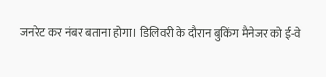जनरेट कर नंबर बताना होगा। डिलिवरी के दौरान बुकिंग मैनेजर को ई-वे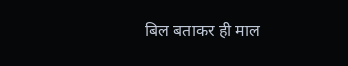बिल बताकर ही माल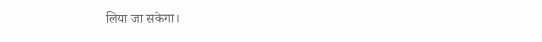लिया जा सकेगा।